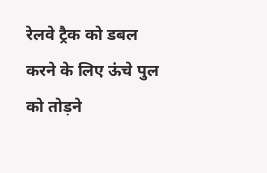रेलवे ट्रैक को डबल करने के लिए ऊंचे पुल को तोड़ने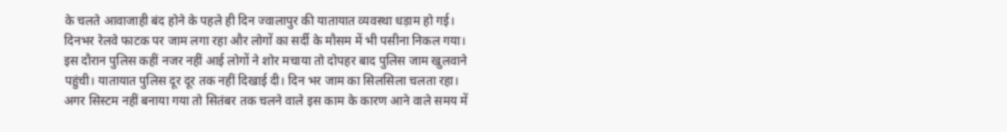के चलते आवाजाही बंद होने के पहले ही दिन ज्वालापुर की यातायात व्यवस्था धड़ाम हो गई। दिनभर रेलवे फाटक पर जाम लगा रहा और लोगों का सर्दी के मौसम में भी पसीना निकल गया। इस दौरान पुलिस कहीं नजर नहीं आई लोगों ने शोर मचाया तो दोपहर बाद पुलिस जाम खुलवाने पहुंची। यातायात पुलिस दूर दूर तक नहीं दिखाई दी। दिन भर जाम का सिलसिला चलता रहा। अगर सिस्टम नहीं बनाया गया तो सितंबर तक चलने वाले इस काम के कारण आने वाले समय में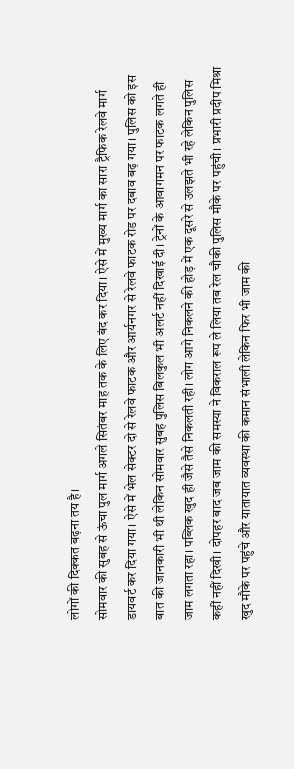लोगों की दिक्कत बढ़ना तय है।
सोमवार की सुबह से ऊंचा पुल मार्ग अगले सितंबर माह तक के लिए बंद कर दिया। ऐसे में मुख्य मार्ग का सारा ट्रैफिक रेलवे मार्ग डायवर्ट कर दिया गया। ऐसे में भेल सेक्टर दो से रेलवे फाटक और आर्यनगर से रेलवे फाटक रोड पर दबाव बढ़ गया। पुलिस को इस बात की जानकारी भी थी लेकिन सोमवार सुबह पुलिस बिलकुल भी अलर्ट नहीं दिखाई दी। ट्रेनों के आवागमन पर फाटक लगते ही जाम लगता रहा। पब्लिक खुद ही जैसे तैसे निकलती रही। लोग आगे निकलने की होड़ में एक दूसरे से उलझते भी रहे लेकिन पुलिस कहीं नहीं दिखी। दोपहर बाद जब जाम की समस्या ने विकराल रूप ले लिया तब रेल चौकी पुलिस मौके पर पहुंची। प्रभारी प्रदीप मिश्रा खुद मौके पर पहुंचे और यातायात व्यवस्था की कमान संभाली लेकिन फिर भी जाम की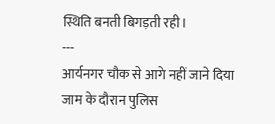स्थिति बनती बिगड़ती रही।
---
आर्यनगर चौक से आगे नहीं जाने दिया
जाम के दौरान पुलिस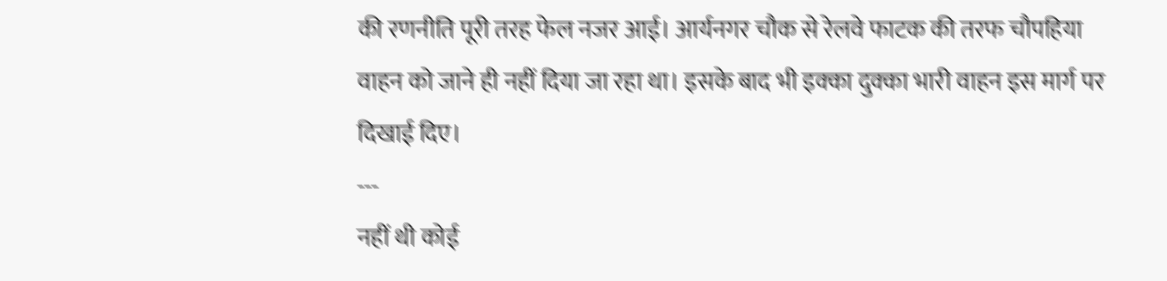की रणनीति पूरी तरह फेल नजर आई। आर्यनगर चौक से रेलवे फाटक की तरफ चौपहिया वाहन को जाने ही नहीं दिया जा रहा था। इसके बाद भी इक्का दुक्का भारी वाहन इस मार्ग पर दिखाई दिए।
---
नहीं थी कोई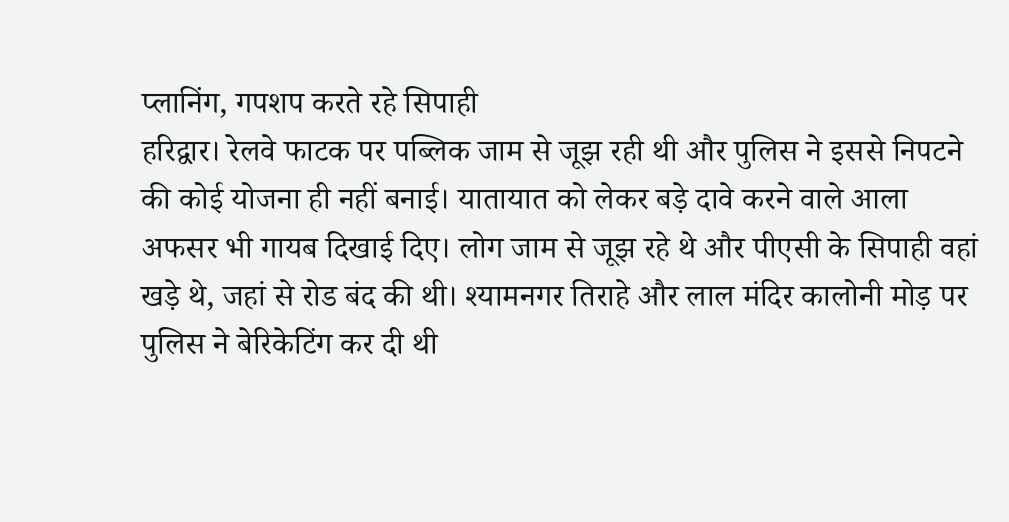प्लानिंग, गपशप करते रहे सिपाही
हरिद्वार। रेलवे फाटक पर पब्लिक जाम से जूझ रही थी और पुलिस ने इससे निपटने की कोई योजना ही नहीं बनाई। यातायात को लेकर बड़े दावे करने वाले आला अफसर भी गायब दिखाई दिए। लोग जाम से जूझ रहे थे और पीएसी के सिपाही वहां खड़े थे, जहां से रोड बंद की थी। श्यामनगर तिराहे और लाल मंदिर कालोनी मोड़ पर पुलिस ने बेरिकेटिंग कर दी थी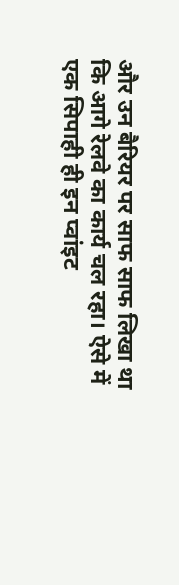और उन बैरियर पर साफ साफ लिखा था कि आगे रेलवे का कार्य चल रहा। ऐसे में एक सिपाही ही इन प्वांइट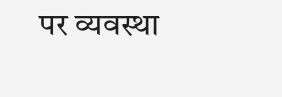पर व्यवस्था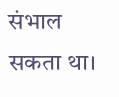संभाल सकता था।